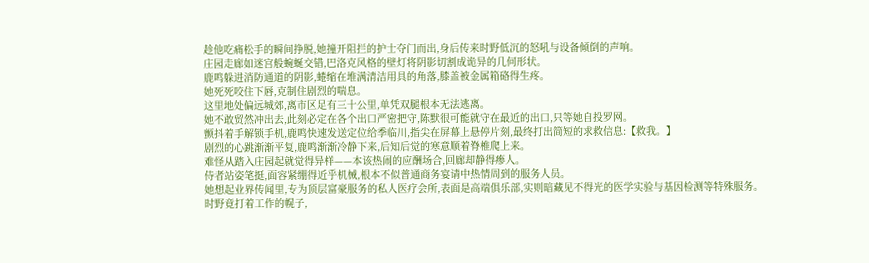趁他吃痛松手的瞬间挣脱,她撞开阻拦的护士夺门而出,身后传来时野低沉的怒吼与设备倾倒的声响。
庄园走廊如迷宫般蜿蜒交错,巴洛克风格的壁灯将阴影切割成诡异的几何形状。
鹿鸣躲进消防通道的阴影,蜷缩在堆满清洁用具的角落,膝盖被金属箱硌得生疼。
她死死咬住下唇,克制住剧烈的喘息。
这里地处偏远城郊,离市区足有三十公里,单凭双腿根本无法逃离。
她不敢贸然冲出去,此刻必定在各个出口严密把守,陈默很可能就守在最近的出口,只等她自投罗网。
颤抖着手解锁手机,鹿鸣快速发送定位给季临川,指尖在屏幕上悬停片刻,最终打出简短的求救信息:【救我。】
剧烈的心跳渐渐平复,鹿鸣渐渐冷静下来,后知后觉的寒意顺着脊椎爬上来。
难怪从踏入庄园起就觉得异样——本该热闹的应酬场合,回廊却静得瘆人。
侍者站姿笔挺,面容紧绷得近乎机械,根本不似普通商务宴请中热情周到的服务人员。
她想起业界传闻里,专为顶层富豪服务的私人医疗会所,表面是高端俱乐部,实则暗藏见不得光的医学实验与基因检测等特殊服务。
时野竟打着工作的幌子,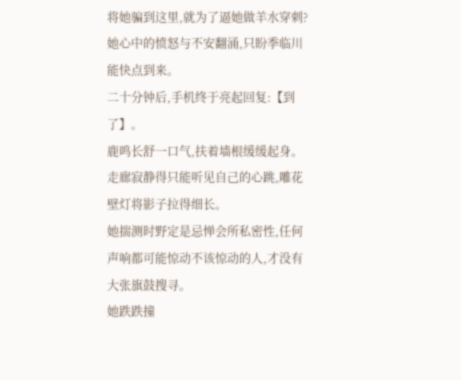将她骗到这里,就为了逼她做羊水穿刺?
她心中的愤怒与不安翻涌,只盼季临川能快点到来。
二十分钟后,手机终于亮起回复:【到了】。
鹿鸣长舒一口气,扶着墙根缓缓起身。
走廊寂静得只能听见自己的心跳,雕花壁灯将影子拉得细长。
她揣测时野定是忌惮会所私密性,任何声响都可能惊动不该惊动的人,才没有大张旗鼓搜寻。
她跌跌撞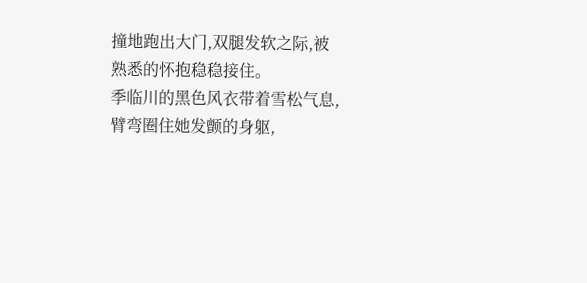撞地跑出大门,双腿发软之际,被熟悉的怀抱稳稳接住。
季临川的黑色风衣带着雪松气息,臂弯圈住她发颤的身躯,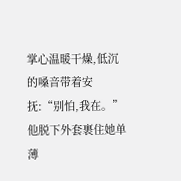掌心温暖干燥,低沉的嗓音带着安抚:“别怕,我在。”
他脱下外套裹住她单薄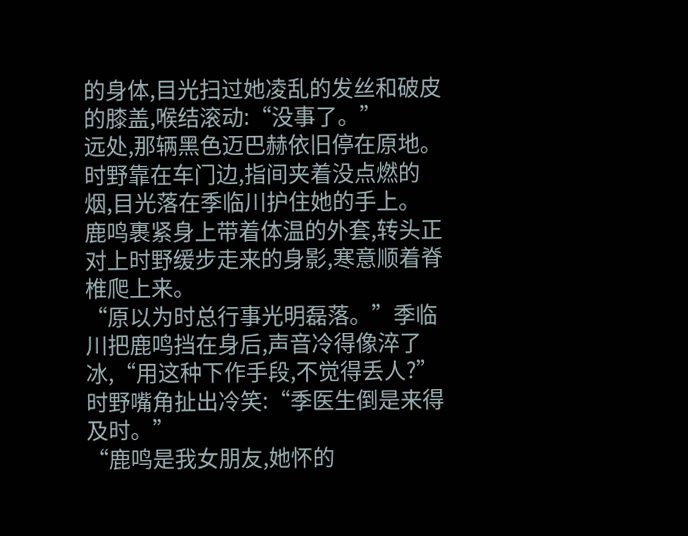的身体,目光扫过她凌乱的发丝和破皮的膝盖,喉结滚动:“没事了。”
远处,那辆黑色迈巴赫依旧停在原地。
时野靠在车门边,指间夹着没点燃的烟,目光落在季临川护住她的手上。
鹿鸣裹紧身上带着体温的外套,转头正对上时野缓步走来的身影,寒意顺着脊椎爬上来。
“原以为时总行事光明磊落。”季临川把鹿鸣挡在身后,声音冷得像淬了冰,“用这种下作手段,不觉得丢人?”
时野嘴角扯出冷笑:“季医生倒是来得及时。”
“鹿鸣是我女朋友,她怀的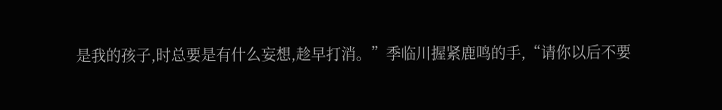是我的孩子,时总要是有什么妄想,趁早打消。”季临川握紧鹿鸣的手,“请你以后不要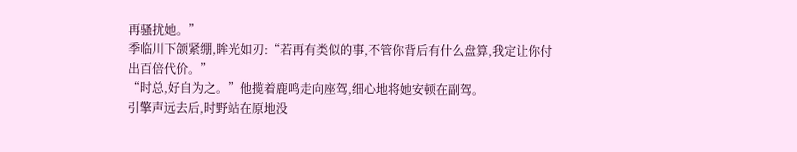再骚扰她。”
季临川下颌紧绷,眸光如刃:“若再有类似的事,不管你背后有什么盘算,我定让你付出百倍代价。”
“时总,好自为之。”他揽着鹿鸣走向座驾,细心地将她安顿在副驾。
引擎声远去后,时野站在原地没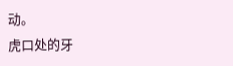动。
虎口处的牙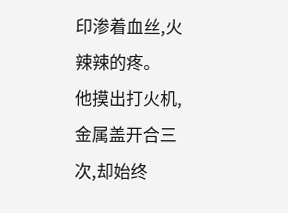印渗着血丝,火辣辣的疼。
他摸出打火机,金属盖开合三次,却始终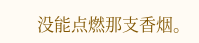没能点燃那支香烟。